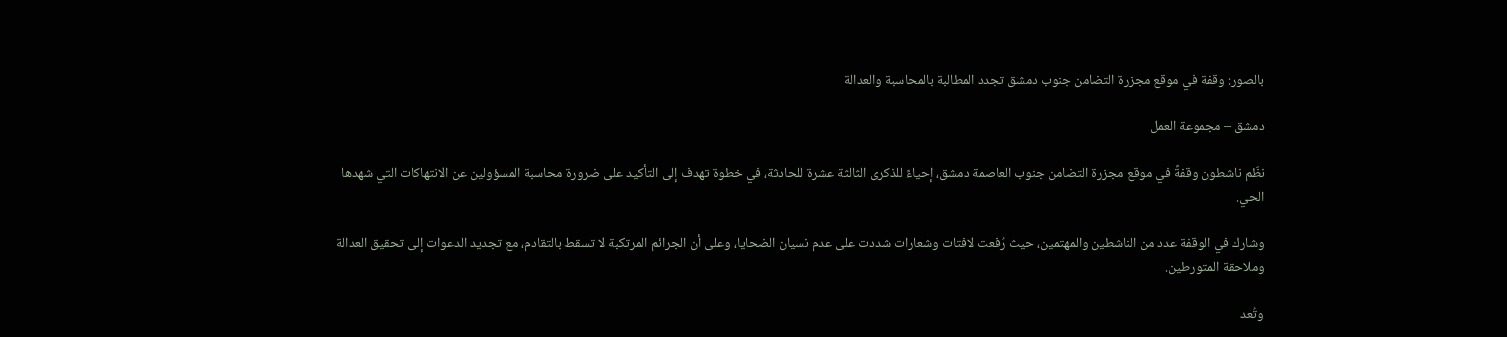بالصور: وقفة في موقع مجزرة التضامن جنوب دمشق تجدد المطالبة بالمحاسبة والعدالة

دمشق – مجموعة العمل

نظّم ناشطون وقفةً في موقع مجزرة التضامن جنوب العاصمة دمشق، إحياءً للذكرى الثالثة عشرة للحادثة، في خطوة تهدف إلى التأكيد على ضرورة محاسبة المسؤولين عن الانتهاكات التي شهدها الحي.

وشارك في الوقفة عدد من الناشطين والمهتمين، حيث رُفعت لافتات وشعارات شددت على عدم نسيان الضحايا، وعلى أن الجرائم المرتكبة لا تسقط بالتقادم، مع تجديد الدعوات إلى تحقيق العدالة وملاحقة المتورطين.

وتُعد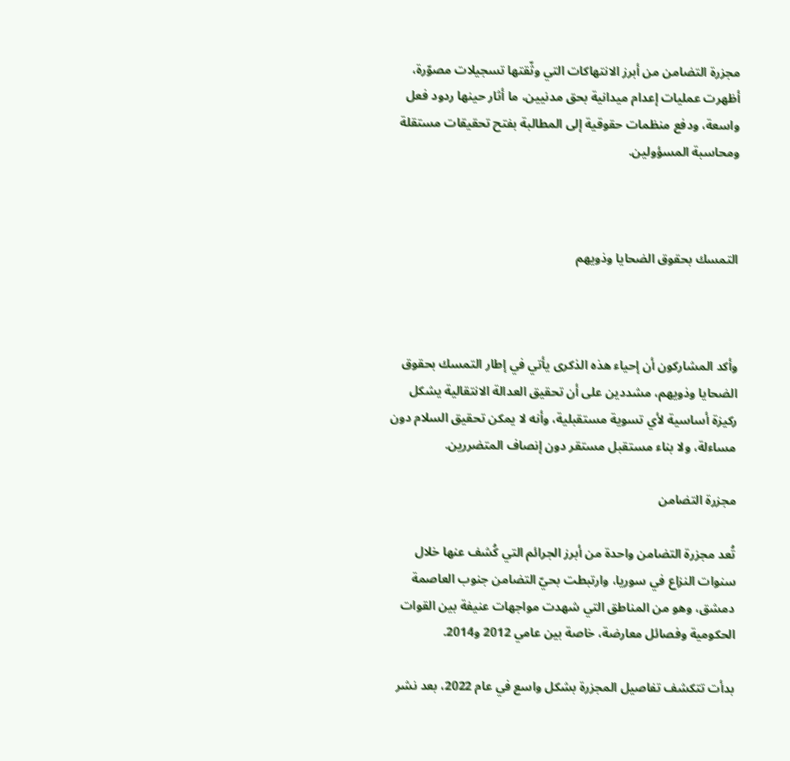مجزرة التضامن من أبرز الانتهاكات التي وثّقتها تسجيلات مصوّرة، أظهرت عمليات إعدام ميدانية بحق مدنيين، ما أثار حينها ردود فعل واسعة، ودفع منظمات حقوقية إلى المطالبة بفتح تحقيقات مستقلة ومحاسبة المسؤولين.



التمسك بحقوق الضحايا وذويهم



وأكد المشاركون أن إحياء هذه الذكرى يأتي في إطار التمسك بحقوق الضحايا وذويهم، مشددين على أن تحقيق العدالة الانتقالية يشكل ركيزة أساسية لأي تسوية مستقبلية، وأنه لا يمكن تحقيق السلام دون مساءلة، ولا بناء مستقبل مستقر دون إنصاف المتضررين.

مجزرة التضامن

تُعد مجزرة التضامن واحدة من أبرز الجرائم التي كُشف عنها خلال سنوات النزاع في سوريا، وارتبطت بحيّ التضامن جنوب العاصمة دمشق، وهو من المناطق التي شهدت مواجهات عنيفة بين القوات الحكومية وفصائل معارضة، خاصة بين عامي 2012 و2014.

بدأت تتكشف تفاصيل المجزرة بشكل واسع في عام 2022، بعد نشر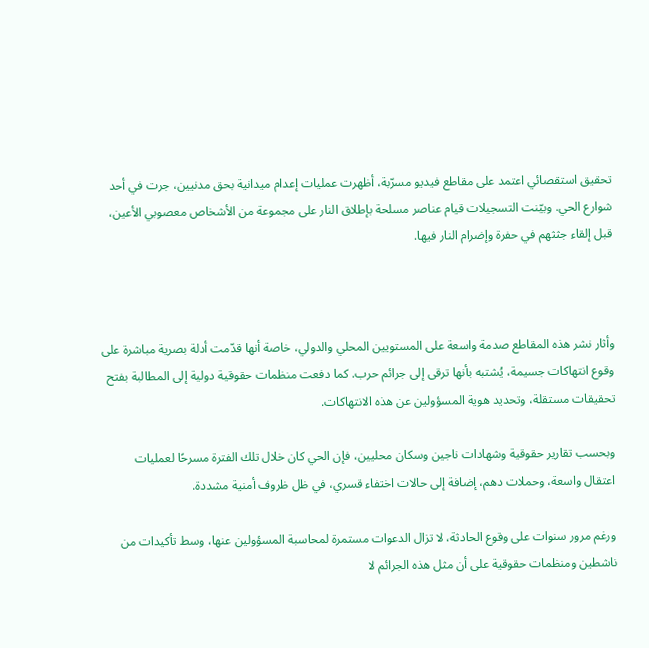تحقيق استقصائي اعتمد على مقاطع فيديو مسرّبة، أظهرت عمليات إعدام ميدانية بحق مدنيين، جرت في أحد شوارع الحي. وبيّنت التسجيلات قيام عناصر مسلحة بإطلاق النار على مجموعة من الأشخاص معصوبي الأعين، قبل إلقاء جثثهم في حفرة وإضرام النار فيها.



وأثار نشر هذه المقاطع صدمة واسعة على المستويين المحلي والدولي، خاصة أنها قدّمت أدلة بصرية مباشرة على وقوع انتهاكات جسيمة، يُشتبه بأنها ترقى إلى جرائم حرب. كما دفعت منظمات حقوقية دولية إلى المطالبة بفتح تحقيقات مستقلة، وتحديد هوية المسؤولين عن هذه الانتهاكات.

وبحسب تقارير حقوقية وشهادات ناجين وسكان محليين، فإن الحي كان خلال تلك الفترة مسرحًا لعمليات اعتقال واسعة، وحملات دهم، إضافة إلى حالات اختفاء قسري، في ظل ظروف أمنية مشددة.

ورغم مرور سنوات على وقوع الحادثة، لا تزال الدعوات مستمرة لمحاسبة المسؤولين عنها، وسط تأكيدات من ناشطين ومنظمات حقوقية على أن مثل هذه الجرائم لا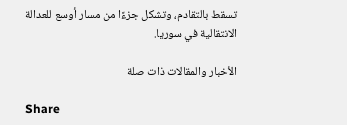تسقط بالتقادم، وتشكل جزءًا من مسار أوسع للعدالة الانتقالية في سوريا.

الأخبار والمقالات ذات صلة

Share